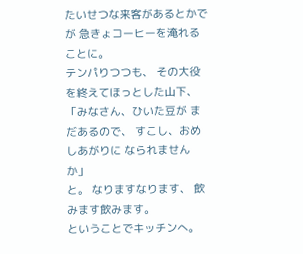たいせつな来客があるとかで
が 急きょコーヒーを淹れることに。
テンパりつつも、 その大役を終えてほっとした山下、
「みなさん、ひいた豆が まだあるので、 すこし、おめしあがりに なられませんか」
と。 なりますなります、 飲みます飲みます。
ということでキッチンへ。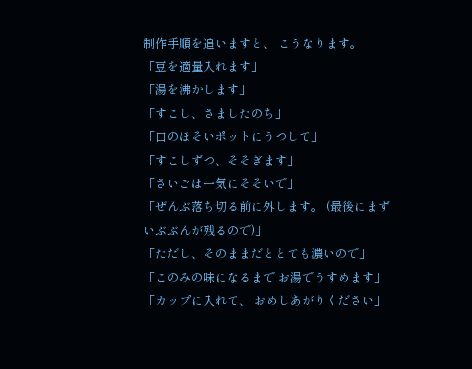制作手順を追いますと、 こうなります。
「豆を適量入れます」
「湯を沸かします」
「すこし、さましたのち」
「口のほそいポットにうつして」
「すこしずつ、そそぎます」
「さいごは一気にそそいで」
「ぜんぶ落ち切る前に外します。 (最後にまずいぶぶんが残るので)」
「ただし、そのままだととても濃いので」
「このみの味になるまで お湯でうすめます」
「カップに入れて、 おめしあがりください」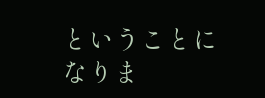ということになりま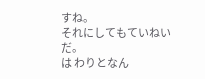すね。
それにしてもていねいだ。
は わりとなん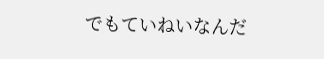でもていねいなんだ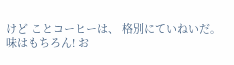けど ことコーヒーは、 格別にていねいだ。
味はもちろん! お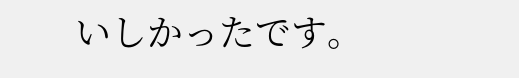いしかったです。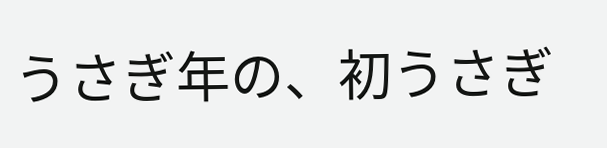うさぎ年の、初うさぎ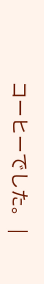コーヒーでした。 |